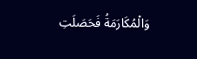وَالْمُكَارَمَةُ فَحَصَلَتِ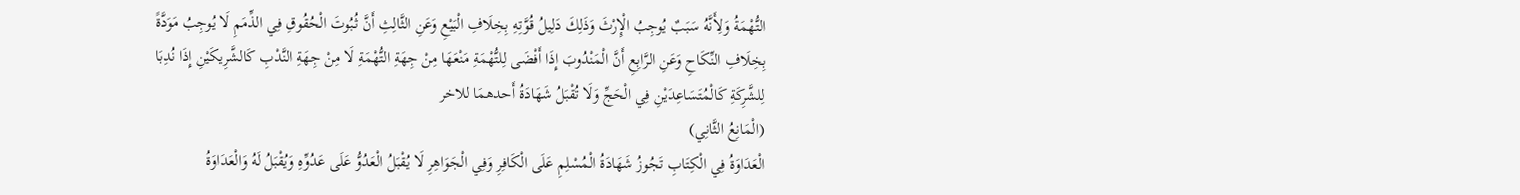التُّهْمَةُ وَلِأَنَّهُ سَبَبٌ يُوجِبُ الْإِرْثَ وَذَلِكَ دَلِيلُ قُوَّتِهِ بِخِلَافِ الْبَيْعِ وَعَنِ الثَّالِثِ أَنَّ ثُبُوتَ الْحُقُوقِ فِي الذِّمَمِ لَا يُوجِبُ مَوَدَّةً بِخِلَافِ النِّكَاحِ وَعَنِ الرَّابِعِ أَنَّ الْمَنْدُوبَ إِذَا أَفْضَى لِلتُّهْمَةِ مَنْعَهَا مِنْ جِهَةِ التُّهْمَةِ لَا مِنْ جِهَةِ النَّدْبِ كَالشَّرِيكَيْنِ إِذَا نُدِبَا لِلشَّرِكَةِ كَالْمُتَسَاعِدَيْنِ فِي الْحَجِّ وَلَا تُقْبَلُ شَهَادَةُ أَحدهمَا للاخر
(الْمَانِعُ الثَّانِي)
الْعَدَاوَةُ فِي الْكِتَابِ تَجُوزُ شَهَادَةُ الْمُسْلِمِ عَلَى الْكَافِرِ وَفِي الْجَوَاهِرِ لَا يُقْبَلُ الْعَدُوُّ عَلَى عَدُوِّهِ وَيُقْبَلُ لَهُ وَالْعَدَاوَةُ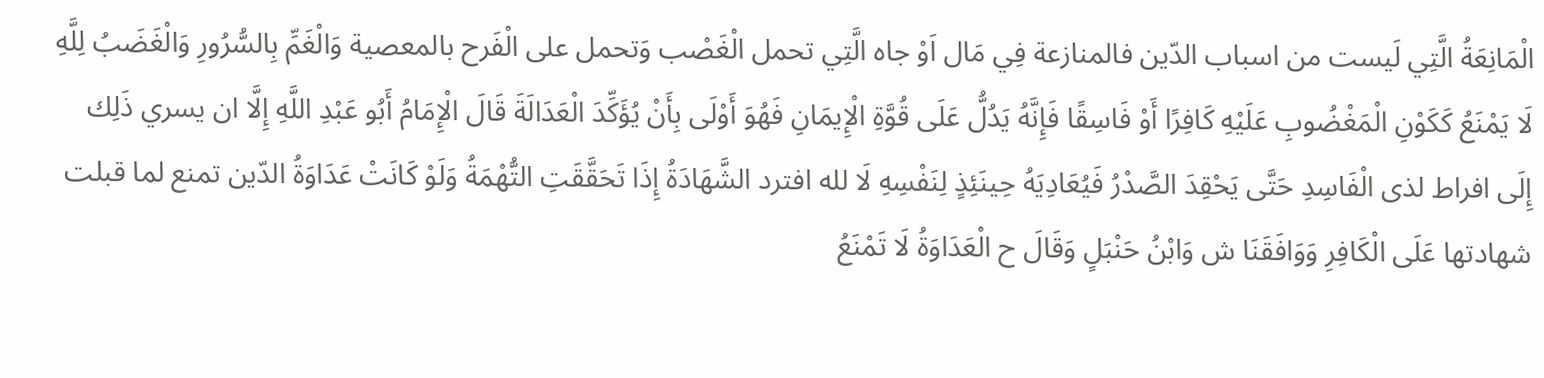الْمَانِعَةُ الَّتِي لَيست من اسباب الدّين فالمنازعة فِي مَال اَوْ جاه الَّتِي تحمل الْغَصْب وَتحمل على الْفَرح بالمعصية وَالْغَمِّ بِالسُّرُورِ وَالْغَضَبُ لِلَّهِ لَا يَمْنَعُ كَكَوْنِ الْمَغْضُوبِ عَلَيْهِ كَافِرًا أَوْ فَاسِقًا فَإِنَّهُ يَدُلُّ عَلَى قُوَّةِ الْإِيمَانِ فَهُوَ أَوْلَى بِأَنْ يُؤَكِّدَ الْعَدَالَةَ قَالَ الْإِمَامُ أَبُو عَبْدِ اللَّهِ إِلَّا ان يسري ذَلِك إِلَى افراط لذى الْفَاسِدِ حَتَّى يَحْقِدَ الصَّدْرُ فَيُعَادِيَهُ حِينَئِذٍ لِنَفْسِهِ لَا لله افترد الشَّهَادَةُ إِذَا تَحَقَّقَتِ التُّهْمَةُ وَلَوْ كَانَتْ عَدَاوَةُ الدّين تمنع لما قبلت شهادتها عَلَى الْكَافِرِ وَوَافَقَنَا ش وَابْنُ حَنْبَلٍ وَقَالَ ح الْعَدَاوَةُ لَا تَمْنَعُ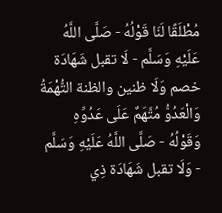مُطْلَقًا لَنَا قَوْلُهُ - صَلَّى اللَّهُ عَلَيْهِ وَسَلَّم - لَا تقبل شَهَادَة خصم وَلَا ظنين والظنة التُّهْمَةُ وَالْعَدُوُّ مُتَّهَمٌ عَلَى عَدُوِّهِ وَقَوْلُهُ - صَلَّى اللَّهُ عَلَيْهِ وَسَلَّم - وَلَا تقبل شَهَادَة ذِي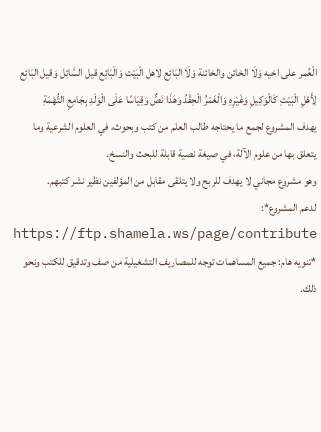الْعُمر على اخيه وَلَا الخائن والخائنة وَلَا البَائِع لاهل الْبَيْت وَالْبَائِع قيل السَّائِل وَقيل البَائِع لِأَهْلِ الْبَيْتِ كَالْوَكِيلِ وَغَيْرِهِ وَالْغَمْرُ الْحِقْدُ وَهَذَا نَصٌّ وَقِيَاسًا عَلَى الْوَلَدِ بِجَامِعِ التُّهْمَةِ
يهدف المشروع لجمع ما يحتاجه طالب العلم من كتب وبحوث، في العلوم الشرعية وما يتعلق بها من علوم الآلة، في صيغة نصية قابلة للبحث والنسخ.
وهو مشروع مجاني لا يهدف للربح ولا يتلقى مقابل من المؤلفين نظير نشر كتبهم.
لدعم المشروع*: https://ftp.shamela.ws/page/contribute
*تنويه هام: جميع المساهمات توجه للمصاريف التشغيلية من صف وتدقيق للكتب ونحو ذلك.